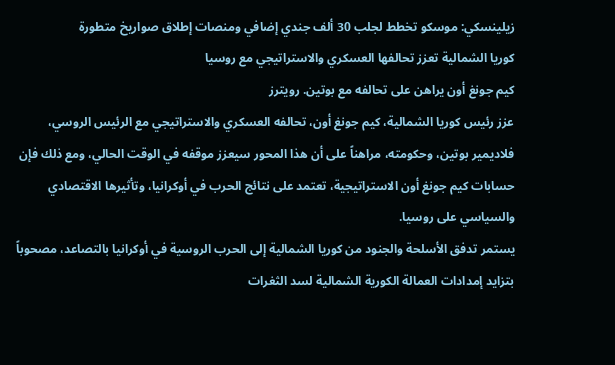زيلينسكي: موسكو تخطط لجلب 30 ألف جندي إضافي ومنصات إطلاق صواريخ متطورة
كوريا الشمالية تعزز تحالفها العسكري والاستراتيجي مع روسيا
كيم جونغ أون يراهن على تحالفه مع بوتين. رويترز
عزز رئيس كوريا الشمالية، كيم جونغ أون، تحالفه العسكري والاستراتيجي مع الرئيس الروسي، فلاديمير بوتين، وحكومته، مراهناً على أن هذا المحور سيعزز موقفه في الوقت الحالي، ومع ذلك فإن حسابات كيم جونغ أون الاستراتيجية، تعتمد على نتائج الحرب في أوكرانيا، وتأثيرها الاقتصادي والسياسي على روسيا.
يستمر تدفق الأسلحة والجنود من كوريا الشمالية إلى الحرب الروسية في أوكرانيا بالتصاعد، مصحوباً بتزايد إمدادات العمالة الكورية الشمالية لسد الثغرات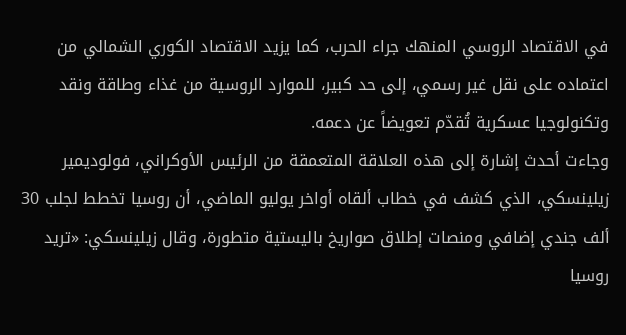في الاقتصاد الروسي المنهك جراء الحرب، كما يزيد الاقتصاد الكوري الشمالي من اعتماده على نقل غير رسمي، إلى حد كبير، للموارد الروسية من غذاء وطاقة ونقد وتكنولوجيا عسكرية تُقدّم تعويضاً عن دعمه.
وجاءت أحدث إشارة إلى هذه العلاقة المتعمقة من الرئيس الأوكراني، فولوديمير زيلينسكي، الذي كشف في خطاب ألقاه أواخر يوليو الماضي، أن روسيا تخطط لجلب 30 ألف جندي إضافي ومنصات إطلاق صواريخ باليستية متطورة، وقال زيلينسكي: «تريد روسيا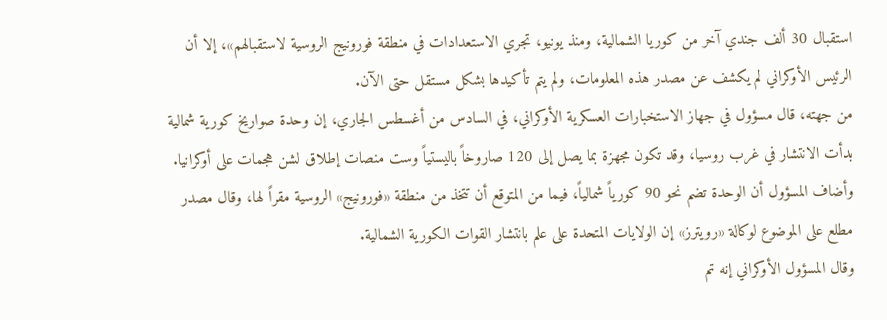استقبال 30 ألف جندي آخر من كوريا الشمالية، ومنذ يونيو، تجري الاستعدادات في منطقة فورونيج الروسية لاستقبالهم»، إلا أن الرئيس الأوكراني لم يكشف عن مصدر هذه المعلومات، ولم يتم تأكيدها بشكل مستقل حتى الآن.
من جهته، قال مسؤول في جهاز الاستخبارات العسكرية الأوكراني، في السادس من أغسطس الجاري، إن وحدة صواريخ كورية شمالية بدأت الانتشار في غرب روسيا، وقد تكون مجهزة بما يصل إلى 120 صاروخاً باليستياً وست منصات إطلاق لشن هجمات على أوكرانيا.
وأضاف المسؤول أن الوحدة تضم نحو 90 كورياً شمالياً، فيما من المتوقع أن تتخذ من منطقة «فورونيج» الروسية مقراً لها، وقال مصدر مطلع على الموضوع لوكالة «رويترز» إن الولايات المتحدة على علم بانتشار القوات الكورية الشمالية.
وقال المسؤول الأوكراني إنه تم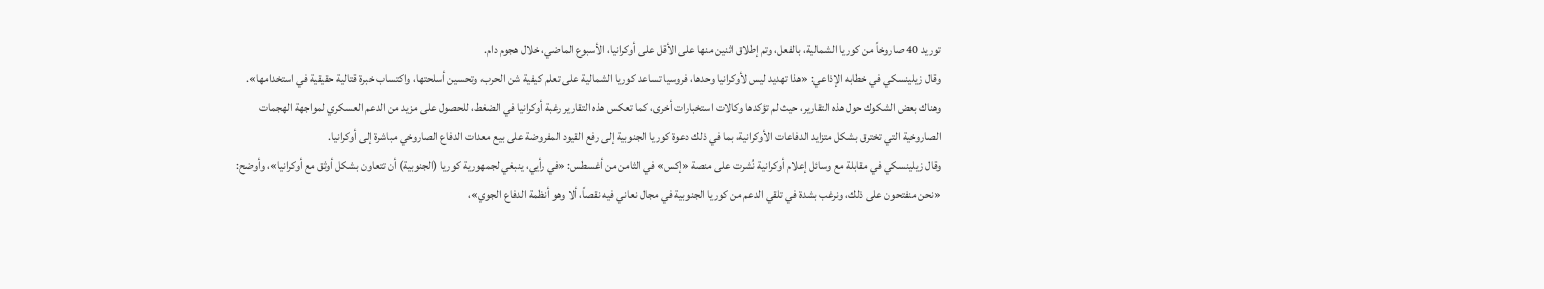توريد 40 صاروخاً من كوريا الشمالية، بالفعل، وتم إطلاق اثنين منها على الأقل على أوكرانيا، الأسبوع الماضي، خلال هجوم دام.
وقال زيلينسكي في خطابه الإذاعي: «هذا تهديد ليس لأوكرانيا وحدها، فروسيا تساعد كوريا الشمالية على تعلم كيفية شن الحرب، وتحسين أسلحتها، واكتساب خبرة قتالية حقيقية في استخدامها».
وهناك بعض الشكوك حول هذه التقارير، حيث لم تؤكدها وكالات استخبارات أخرى، كما تعكس هذه التقارير رغبة أوكرانيا في الضغط، للحصول على مزيد من الدعم العسكري لمواجهة الهجمات الصاروخية التي تخترق بشكل متزايد الدفاعات الأوكرانية، بما في ذلك دعوة كوريا الجنوبية إلى رفع القيود المفروضة على بيع معدات الدفاع الصاروخي مباشرة إلى أوكرانيا.
وقال زيلينسكي في مقابلة مع وسائل إعلام أوكرانية نُشرت على منصة «إكس» في الثامن من أغسطس: «في رأيي، ينبغي لجمهورية كوريا (الجنوبية) أن تتعاون بشكل أوثق مع أوكرانيا»، وأوضح: «نحن منفتحون على ذلك، ونرغب بشدة في تلقي الدعم من كوريا الجنوبية في مجال نعاني فيه نقصاً، ألا وهو أنظمة الدفاع الجوي»،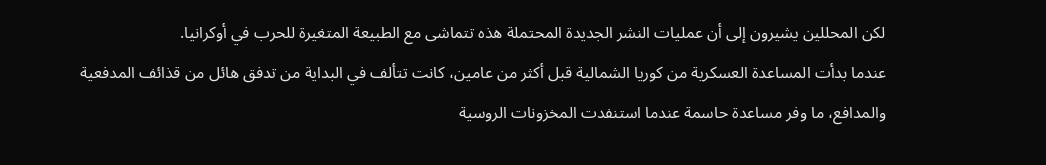لكن المحللين يشيرون إلى أن عمليات النشر الجديدة المحتملة هذه تتماشى مع الطبيعة المتغيرة للحرب في أوكرانيا.
عندما بدأت المساعدة العسكرية من كوريا الشمالية قبل أكثر من عامين، كانت تتألف في البداية من تدفق هائل من قذائف المدفعية والمدافع، ما وفر مساعدة حاسمة عندما استنفدت المخزونات الروسية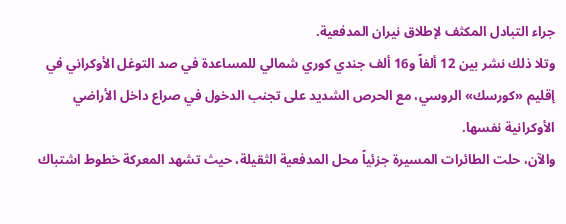جراء التبادل المكثف لإطلاق نيران المدفعية.
وتلا ذلك نشر بين 12 ألفاً و16 ألف جندي كوري شمالي للمساعدة في صد التوغل الأوكراني في إقليم «كورسك» الروسي، مع الحرص الشديد على تجنب الدخول في صراع داخل الأراضي الأوكرانية نفسها.
والآن، حلت الطائرات المسيرة جزئياً محل المدفعية الثقيلة، حيث تشهد المعركة خطوط اشتباك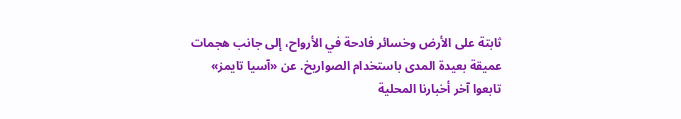ثابتة على الأرض وخسائر فادحة في الأرواح، إلى جانب هجمات عميقة بعيدة المدى باستخدام الصواريخ. عن «آسيا تايمز»
تابعوا آخر أخبارنا المحلية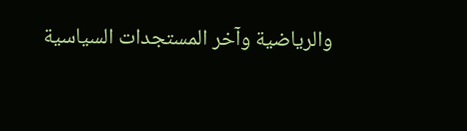والرياضية وآخر المستجدات السياسية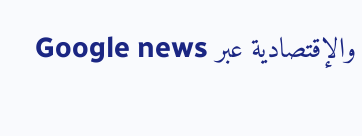والإقتصادية عبر Google news